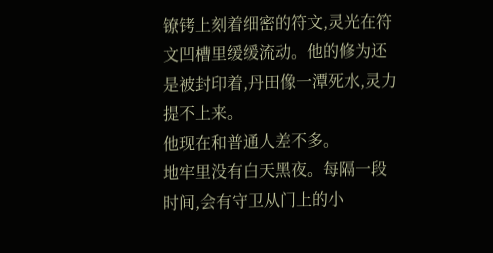镣铐上刻着细密的符文,灵光在符文凹槽里缓缓流动。他的修为还是被封印着,丹田像一潭死水,灵力提不上来。
他现在和普通人差不多。
地牢里没有白天黑夜。每隔一段时间,会有守卫从门上的小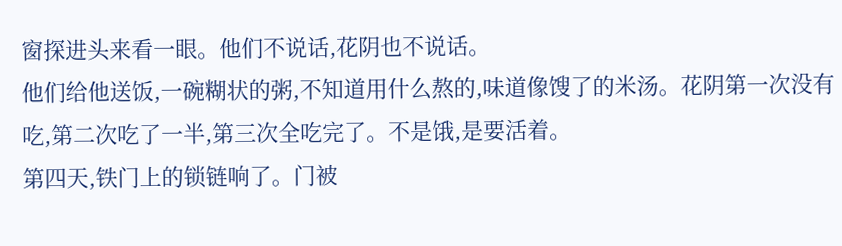窗探进头来看一眼。他们不说话,花阴也不说话。
他们给他送饭,一碗糊状的粥,不知道用什么熬的,味道像馊了的米汤。花阴第一次没有吃,第二次吃了一半,第三次全吃完了。不是饿,是要活着。
第四天,铁门上的锁链响了。门被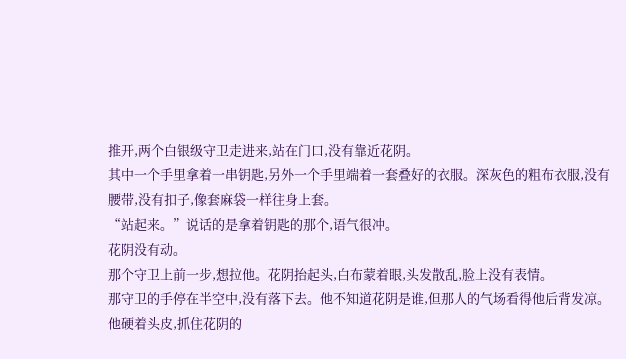推开,两个白银级守卫走进来,站在门口,没有靠近花阴。
其中一个手里拿着一串钥匙,另外一个手里端着一套叠好的衣服。深灰色的粗布衣服,没有腰带,没有扣子,像套麻袋一样往身上套。
“站起来。”说话的是拿着钥匙的那个,语气很冲。
花阴没有动。
那个守卫上前一步,想拉他。花阴抬起头,白布蒙着眼,头发散乱,脸上没有表情。
那守卫的手停在半空中,没有落下去。他不知道花阴是谁,但那人的气场看得他后背发凉。
他硬着头皮,抓住花阴的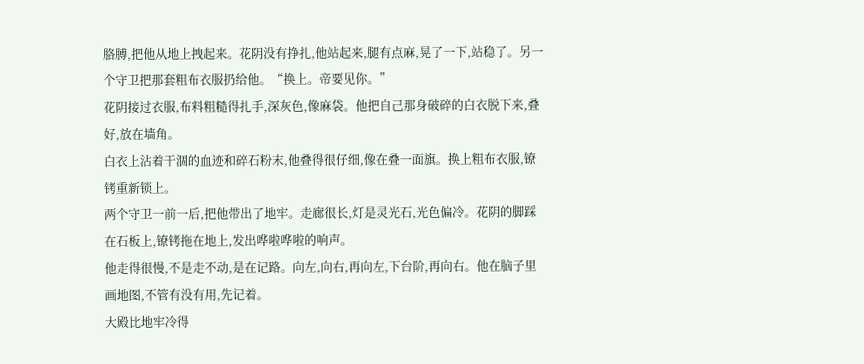胳膊,把他从地上拽起来。花阴没有挣扎,他站起来,腿有点麻,晃了一下,站稳了。另一个守卫把那套粗布衣服扔给他。“换上。帝要见你。”
花阴接过衣服,布料粗糙得扎手,深灰色,像麻袋。他把自己那身破碎的白衣脱下来,叠好,放在墙角。
白衣上沾着干涸的血迹和碎石粉末,他叠得很仔细,像在叠一面旗。换上粗布衣服,镣铐重新锁上。
两个守卫一前一后,把他带出了地牢。走廊很长,灯是灵光石,光色偏冷。花阴的脚踩在石板上,镣铐拖在地上,发出哗啦哗啦的响声。
他走得很慢,不是走不动,是在记路。向左,向右,再向左,下台阶,再向右。他在脑子里画地图,不管有没有用,先记着。
大殿比地牢冷得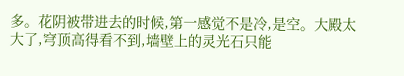多。花阴被带进去的时候,第一感觉不是冷,是空。大殿太大了,穹顶高得看不到,墙壁上的灵光石只能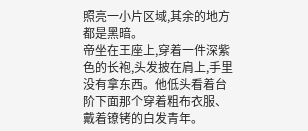照亮一小片区域,其余的地方都是黑暗。
帝坐在王座上,穿着一件深紫色的长袍,头发披在肩上,手里没有拿东西。他低头看着台阶下面那个穿着粗布衣服、戴着镣铐的白发青年。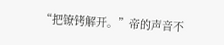“把镣铐解开。”帝的声音不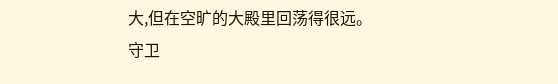大,但在空旷的大殿里回荡得很远。
守卫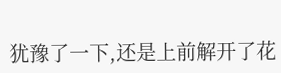犹豫了一下,还是上前解开了花